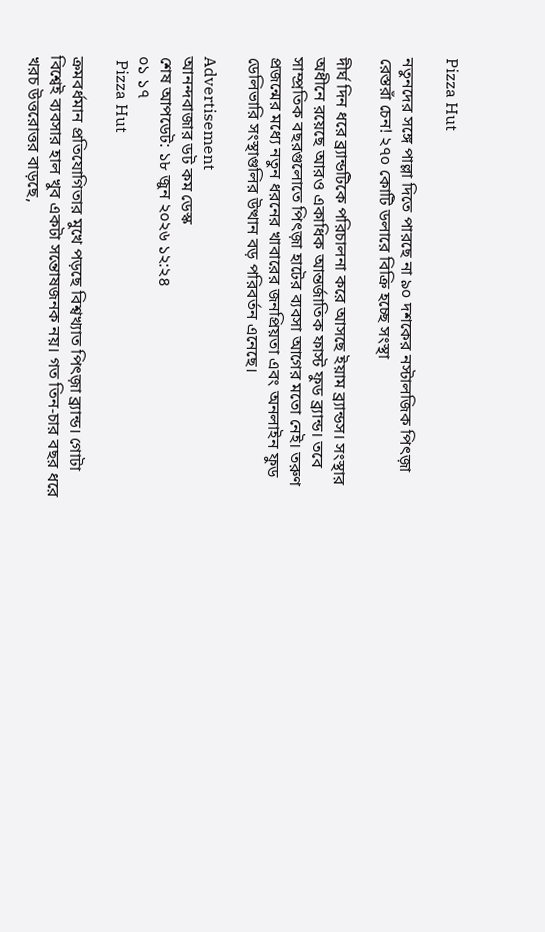Pizza Hut

নতুনদের সঙ্গে পাল্লা দিতে পারছে না ৯০ দশকের নস্টালজিক পিৎজ়া রেস্তরাঁ চেন! ২৭০ কোটি ডলারে বিক্রি হচ্ছে সংস্থা

দীর্ঘ দিন ধরে ব্র্যান্ডটিকে পরিচালনা করে আসছে ইয়াম ব্র্যান্ডস। সংস্থার অধীনে রয়েছে আরও একাধিক আন্তর্জাতিক ফাস্ট ফুড ব্র্যান্ড। তবে সাম্প্রতিক বছরগুলোতে পিৎজ়া হাটের ব্যবসা আগের মতো নেই। তরুণ প্রজন্মের মধ্যে নতুন ধরনের খাবারের জনপ্রিয়তা এবং অনলাইন ফুড ডেলিভারি সংস্থাগুলির উত্থান বড় পরিবর্তন এনেছে।

Advertisement
আনন্দবাজার ডট কম ডেস্ক
শেষ আপডেট: ১৮ জুন ২০২৬ ১২:২৪
০১ ১৭
 Pizza Hut

ক্রমবর্ধমান প্রতিযোগিতার মুখে পড়ছে বিশ্বখ্যাত পিৎজ়া ব্র্যান্ড। গোটা বিশ্বেই ব্যবসার হাল খুব একটা সন্তোষজনক নয়। গত তিন-চার বছর ধরে খরচ উত্তরোত্তর বাড়ছে,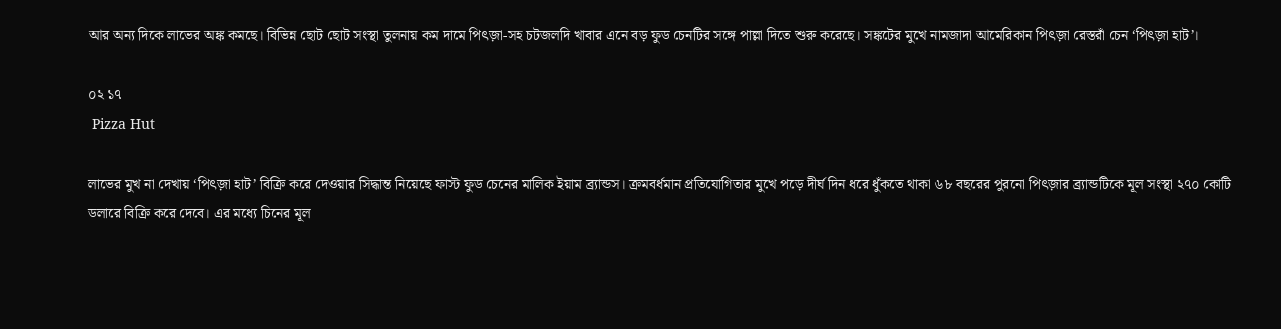আর অন্য দিকে লাভের অঙ্ক কমছে। বিভিন্ন ছোট ছোট সংস্থা তুলনায় কম দামে পিৎজ়া-সহ চটজলদি খাবার এনে বড় ফুড চেনটির সঙ্গে পাল্লা দিতে শুরু করেছে। সঙ্কটের মুখে নামজাদা আমেরিকান পিৎজ়া রেস্তরাঁ চেন ‘পিৎজ়া হাট’।

০২ ১৭
 Pizza Hut

লাভের মুখ না দেখায় ‘পিৎজ়া হাট’ বিক্রি করে দেওয়ার সিদ্ধান্ত নিয়েছে ফাস্ট ফুড চেনের মালিক ইয়াম ব্র্যান্ডস। ক্রমবর্ধমান প্রতিযোগিতার মুখে পড়ে দীর্ঘ দিন ধরে ধুঁকতে থাকা ৬৮ বছরের পুরনো পিৎজ়ার ব্র্যান্ডটিকে মূল সংস্থা ২৭০ কোটি ডলারে বিক্রি করে দেবে। এর মধ্যে চিনের মূল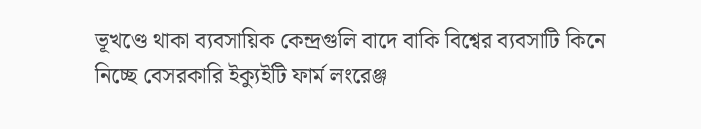ভূখণ্ডে থাকা ব্যবসায়িক কেন্দ্রগুলি বাদে বাকি বিশ্বের ব্যবসাটি কিনে নিচ্ছে বেসরকারি ইক্যুইটি ফার্ম লংরেঞ্জ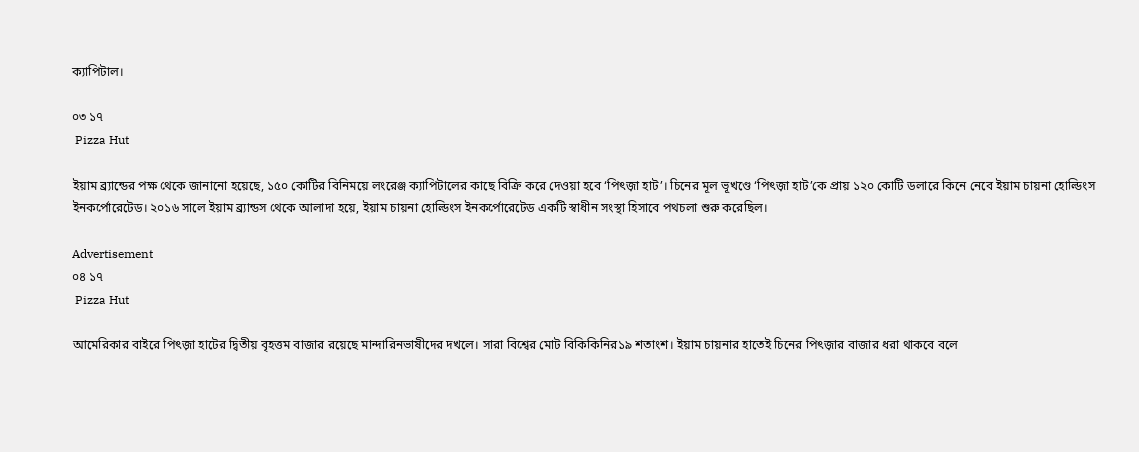ক্যাপিটাল।

০৩ ১৭
 Pizza Hut

ইয়াম ব্র্যান্ডের পক্ষ থেকে জানানো হয়েছে, ১৫০ কোটির বিনিময়ে লংরেঞ্জ ক্যাপিটালের কাছে বিক্রি করে দেওয়া হবে ‘পিৎজ়া হাট’। চিনের মূল ভূখণ্ডে ‘পিৎজ়া হাট’কে প্রায় ১২০ কোটি ডলারে কিনে নেবে ইয়াম চায়না হোল্ডিংস ইনকর্পোরেটেড। ২০১৬ সালে ইয়াম ব্র্যান্ডস থেকে আলাদা হয়ে, ইয়াম চায়না হোল্ডিংস ইনকর্পোরেটেড একটি স্বাধীন সংস্থা হিসাবে পথচলা শুরু করেছিল।

Advertisement
০৪ ১৭
 Pizza Hut

আমেরিকার বাইরে পিৎজ়া হাটের দ্বিতীয় বৃহত্তম বাজার রয়েছে মান্দারিনভাষীদের দখলে। সারা বিশ্বের মোট বিকিকিনির১৯ শতাংশ। ইয়াম চায়নার হাতেই চিনের পিৎজ়ার বাজার ধরা থাকবে বলে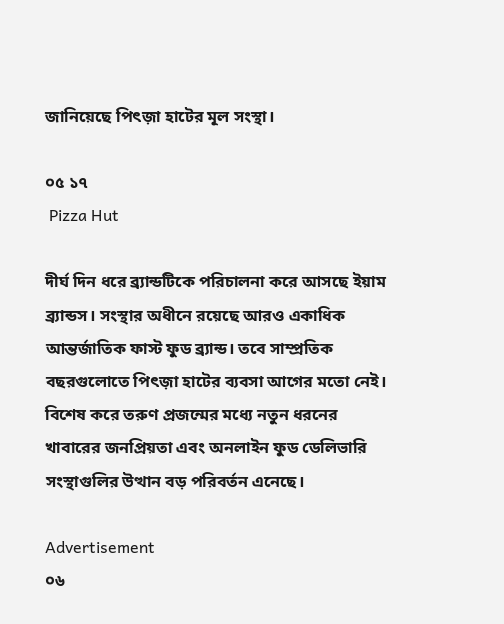জানিয়েছে পিৎজ়া হাটের মূল সংস্থা।

০৫ ১৭
 Pizza Hut

দীর্ঘ দিন ধরে ব্র্যান্ডটিকে পরিচালনা করে আসছে ইয়াম ব্র্যান্ডস। সংস্থার অধীনে রয়েছে আরও একাধিক আন্তর্জাতিক ফাস্ট ফুড ব্র্যান্ড। তবে সাম্প্রতিক বছরগুলোতে পিৎজ়া হাটের ব্যবসা আগের মতো নেই। বিশেষ করে তরুণ প্রজন্মের মধ্যে নতুন ধরনের খাবারের জনপ্রিয়তা এবং অনলাইন ফুড ডেলিভারি সংস্থাগুলির উত্থান বড় পরিবর্তন এনেছে।

Advertisement
০৬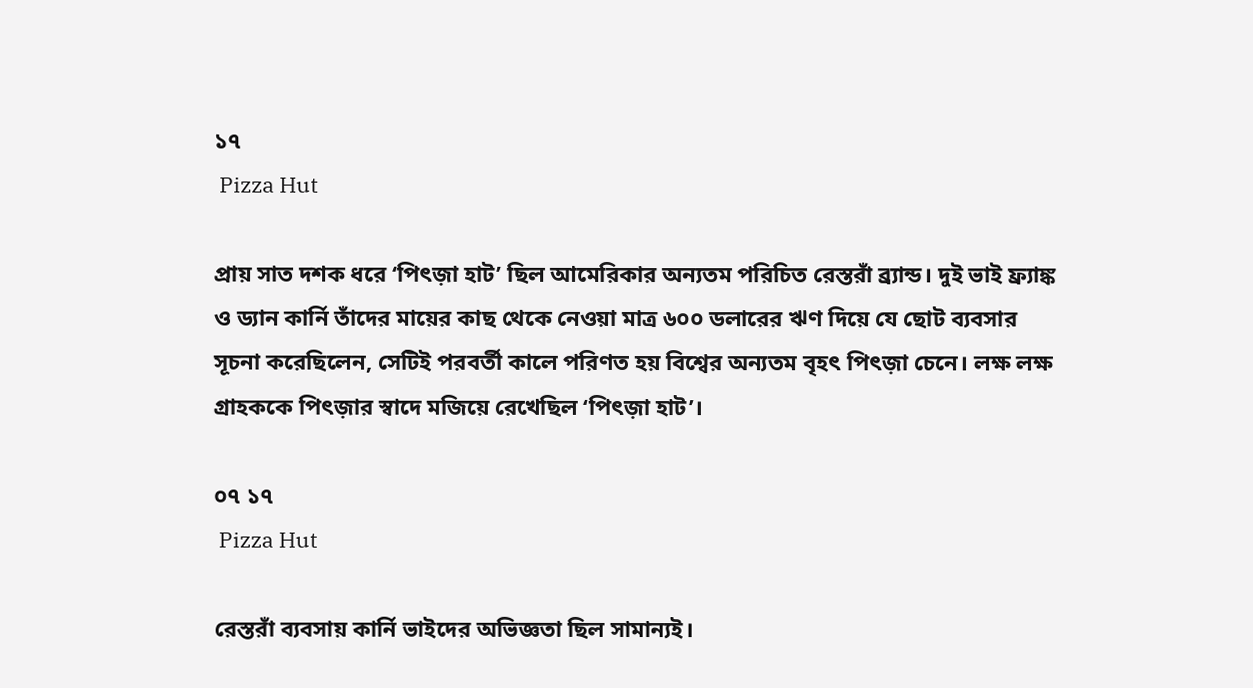১৭
 Pizza Hut

প্রায় সাত দশক ধরে ‘পিৎজ়া হাট’ ছিল আমেরিকার অন্যতম পরিচিত রেস্তরাঁ ব্র্যান্ড। দুই ভাই ফ্র্যাঙ্ক ও ড্যান কার্নি তাঁদের মায়ের কাছ থেকে নেওয়া মাত্র ৬০০ ডলারের ঋণ দিয়ে যে ছোট ব্যবসার সূচনা করেছিলেন, সেটিই পরবর্তী কালে পরিণত হয় বিশ্বের অন্যতম বৃহৎ পিৎজ়া চেনে। লক্ষ লক্ষ গ্রাহককে পিৎজ়ার স্বাদে মজিয়ে রেখেছিল ‘পিৎজ়া হাট’।

০৭ ১৭
 Pizza Hut

রেস্তরাঁ ব্যবসায় কার্নি ভাইদের অভিজ্ঞতা ছিল সামান্যই।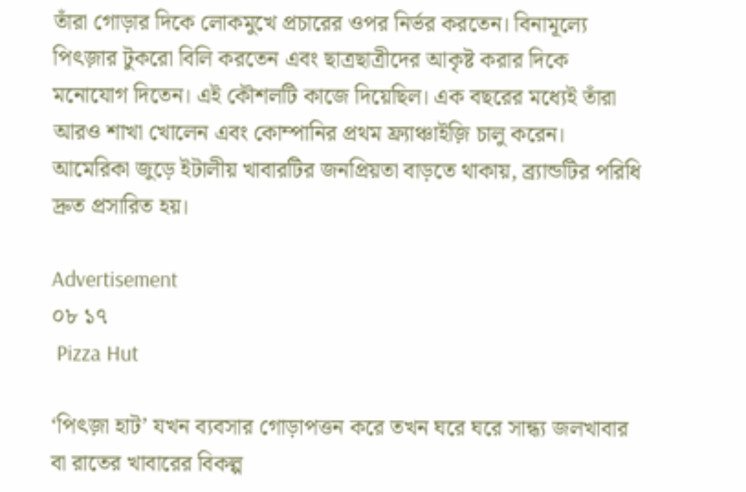তাঁরা গোড়ার দিকে লোকমুখে প্রচারের ওপর নির্ভর করতেন। বিনামূল্যে পিৎজ়ার টুকরো বিলি করতেন এবং ছাত্রছাত্রীদের আকৃষ্ট করার দিকে মনোযোগ দিতেন। এই কৌশলটি কাজে দিয়েছিল। এক বছরের মধ্যেই তাঁরা আরও শাখা খোলেন এবং কোম্পানির প্রথম ফ্র্যাঞ্চাইজ়ি চালু করেন। আমেরিকা জুড়ে ইটালীয় খাবারটির জনপ্রিয়তা বাড়তে থাকায়, ব্র্যান্ডটির পরিধি দ্রুত প্রসারিত হয়।

Advertisement
০৮ ১৭
 Pizza Hut

‘পিৎজ়া হাট’ যখন ব্যবসার গোড়াপত্তন করে তখন ঘরে ঘরে সান্ধ্য জলখাবার বা রাতের খাবারের বিকল্প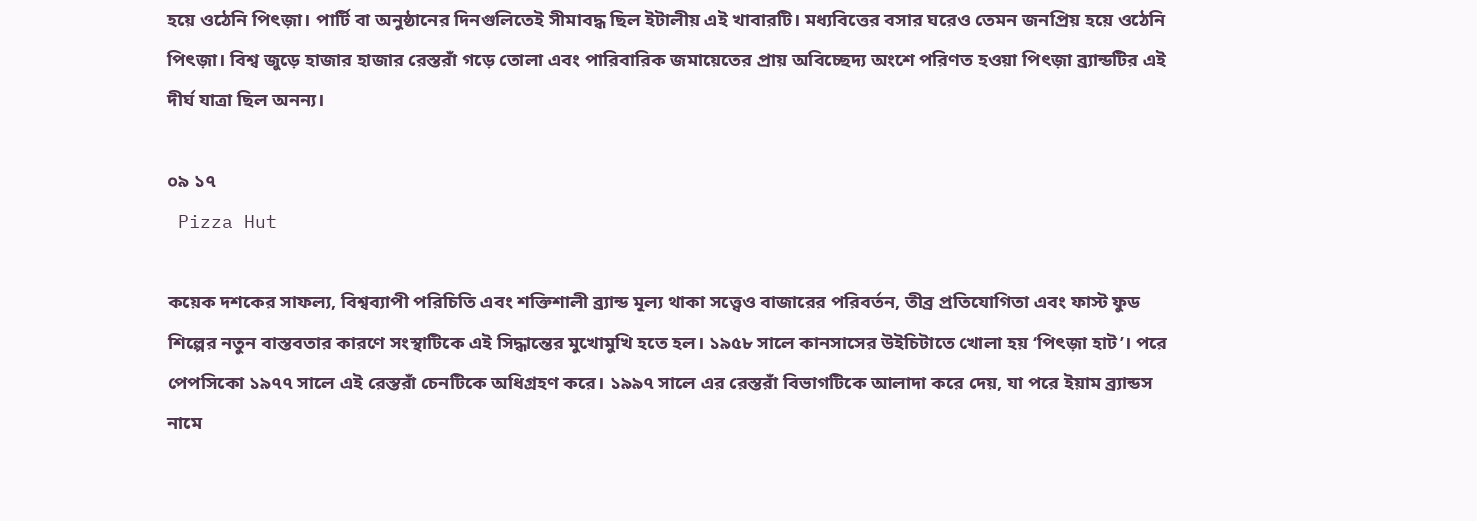হয়ে ওঠেনি পিৎজ়া। পার্টি বা অনুষ্ঠানের দিনগুলিতেই সীমাবদ্ধ ছিল ইটালীয় এই খাবারটি। মধ্যবিত্তের বসার ঘরেও তেমন জনপ্রিয় হয়ে ওঠেনি পিৎজ়া। বিশ্ব জুড়ে হাজার হাজার রেস্তরাঁ গড়ে তোলা এবং পারিবারিক জমায়েতের প্রায় অবিচ্ছেদ্য অংশে পরিণত হওয়া পিৎজ়া ব্র্যান্ডটির এই দীর্ঘ যাত্রা ছিল অনন্য।

০৯ ১৭
 Pizza Hut

কয়েক দশকের সাফল্য, বিশ্বব্যাপী পরিচিতি এবং শক্তিশালী ব্র্যান্ড মূল্য থাকা সত্ত্বেও বাজারের পরিবর্তন, তীব্র প্রতিযোগিতা এবং ফাস্ট ফুড শিল্পের নতুন বাস্তবতার কারণে সংস্থাটিকে এই সিদ্ধান্তের মুখোমুখি হতে হল। ১৯৫৮ সালে কানসাসের উইচিটাতে খোলা হয় ‘পিৎজ়া হাট’। পরে পেপসিকো ১৯৭৭ সালে এই রেস্তরাঁ চেনটিকে অধিগ্রহণ করে। ১৯৯৭ সালে এর রেস্তরাঁ বিভাগটিকে আলাদা করে দেয়, যা পরে ইয়াম ব্র্যান্ডস নামে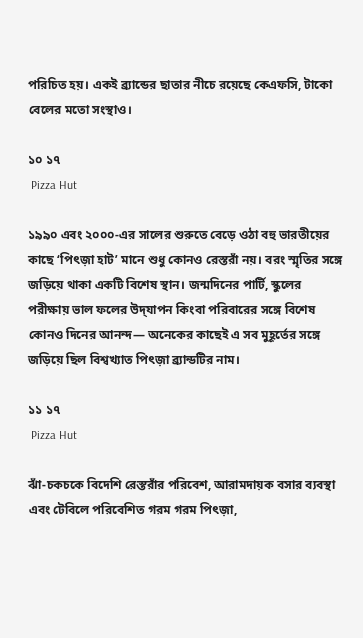পরিচিত হয়। একই ব্র্যান্ডের ছাতার নীচে রয়েছে কেএফসি, টাকো বেলের মতো সংস্থাও।

১০ ১৭
 Pizza Hut

১৯৯০ এবং ২০০০-এর সালের শুরুতে বেড়ে ওঠা বহু ভারতীয়ের কাছে ‘পিৎজ়া হাট’ মানে শুধু কোনও রেস্তরাঁ নয়। বরং স্মৃতির সঙ্গে জড়িয়ে থাকা একটি বিশেষ স্থান। জন্মদিনের পার্টি, স্কুলের পরীক্ষায় ভাল ফলের উদ্‌যাপন কিংবা পরিবারের সঙ্গে বিশেষ কোনও দিনের আনন্দ— অনেকের কাছেই এ সব মুহূর্তের সঙ্গে জড়িয়ে ছিল বিশ্বখ্যাত পিৎজ়া ব্র্যান্ডটির নাম।

১১ ১৭
 Pizza Hut

ঝাঁ-চকচকে বিদেশি রেস্তরাঁর পরিবেশ, আরামদায়ক বসার ব্যবস্থা এবং টেবিলে পরিবেশিত গরম গরম পিৎজ়া,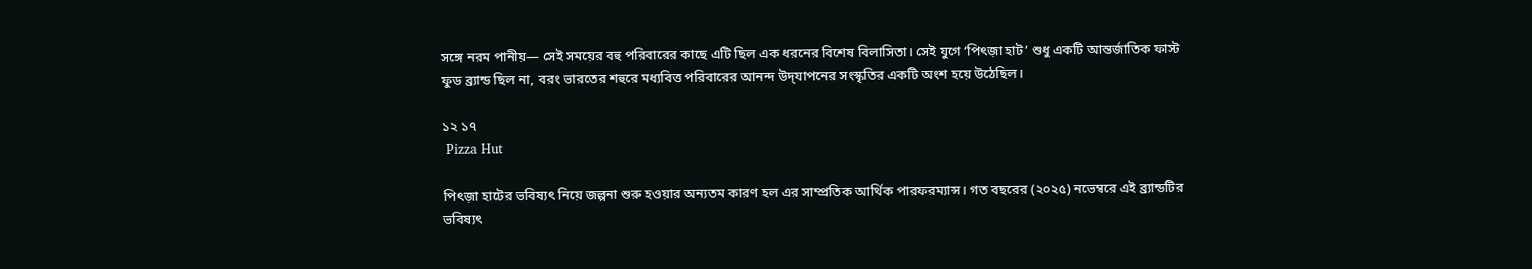সঙ্গে নরম পানীয়— সেই সময়ের বহু পরিবারের কাছে এটি ছিল এক ধরনের বিশেষ বিলাসিতা। সেই যুগে ‘পিৎজ়া হাট’ শুধু একটি আন্তর্জাতিক ফাস্ট ফুড ব্র্যান্ড ছিল না, বরং ভারতের শহুরে মধ্যবিত্ত পরিবারের আনন্দ উদ্‌যাপনের সংস্কৃতির একটি অংশ হয়ে উঠেছিল।

১২ ১৭
 Pizza Hut

পিৎজ়া হাটের ভবিষ্যৎ নিয়ে জল্পনা শুরু হওয়ার অন্যতম কারণ হল এর সাম্প্রতিক আর্থিক পারফরম্যান্স। গত বছরের (২০২৫) নভেম্বরে এই ব্র্যান্ডটির ভবিষ্যৎ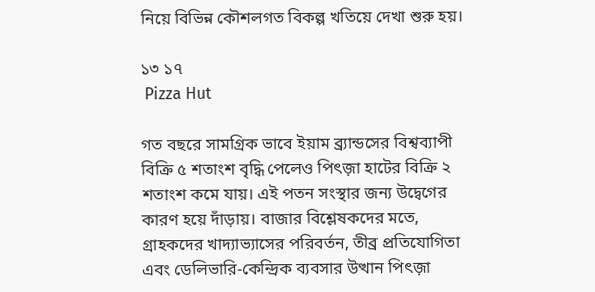নিয়ে বিভিন্ন কৌশলগত বিকল্প খতিয়ে দেখা শুরু হয়।

১৩ ১৭
 Pizza Hut

গত বছরে সামগ্রিক ভাবে ইয়াম ব্র্যান্ডসের বিশ্বব্যাপী বিক্রি ৫ শতাংশ বৃদ্ধি পেলেও পিৎজ়া হাটের বিক্রি ২ শতাংশ কমে যায়। এই পতন সংস্থার জন্য উদ্বেগের কারণ হয়ে দাঁড়ায়। বাজার বিশ্লেষকদের মতে, গ্রাহকদের খাদ্যাভ্যাসের পরিবর্তন, তীব্র প্রতিযোগিতা এবং ডেলিভারি-কেন্দ্রিক ব্যবসার উত্থান পিৎজ়া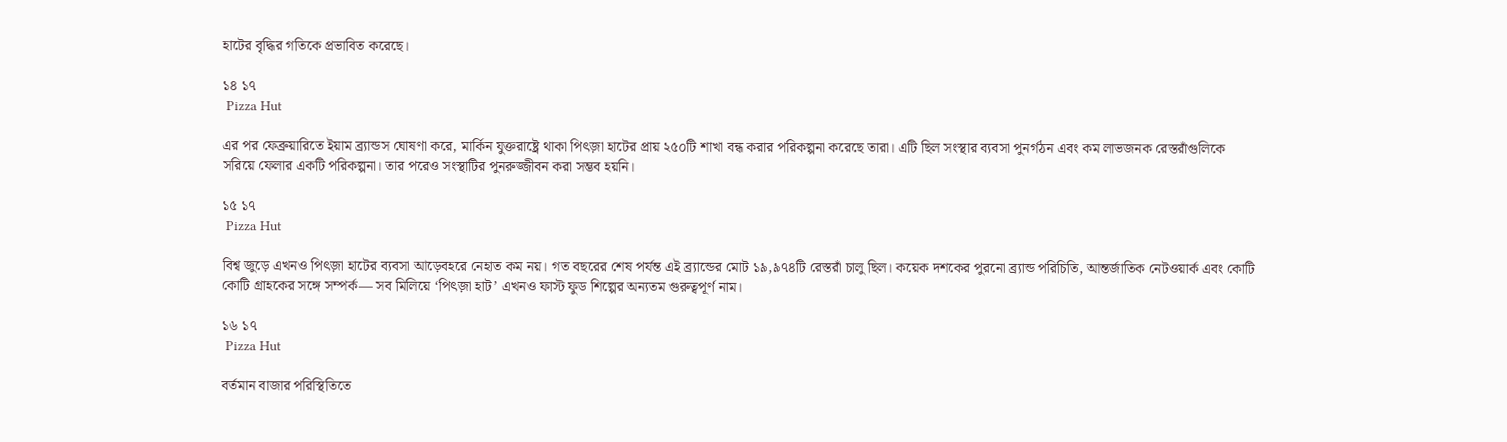হাটের বৃদ্ধির গতিকে প্রভাবিত করেছে।

১৪ ১৭
 Pizza Hut

এর পর ফেব্রুয়ারিতে ইয়াম ব্র্যান্ডস ঘোষণা করে, মার্কিন যুক্তরাষ্ট্রে থাকা পিৎজ়া হাটের প্রায় ২৫০টি শাখা বন্ধ করার পরিকল্পনা করেছে তারা। এটি ছিল সংস্থার ব্যবসা পুনর্গঠন এবং কম লাভজনক রেস্তরাঁগুলিকে সরিয়ে ফেলার একটি পরিকল্পনা। তার পরেও সংস্থাটির পুনরুজ্জীবন করা সম্ভব হয়নি।

১৫ ১৭
 Pizza Hut

বিশ্ব জুড়ে এখনও পিৎজ়া হাটের ব্যবসা আড়েবহরে নেহাত কম নয়। গত বছরের শেষ পর্যন্ত এই ব্র্যান্ডের মোট ১৯,৯৭৪টি রেস্তরাঁ চালু ছিল। কয়েক দশকের পুরনো ব্র্যান্ড পরিচিতি, আন্তর্জাতিক নেটওয়ার্ক এবং কোটি কোটি গ্রাহকের সঙ্গে সম্পর্ক— সব মিলিয়ে ‘পিৎজ়া হাট’ এখনও ফাস্ট ফুড শিল্পের অন্যতম গুরুত্বপূর্ণ নাম।

১৬ ১৭
 Pizza Hut

বর্তমান বাজার পরিস্থিতিতে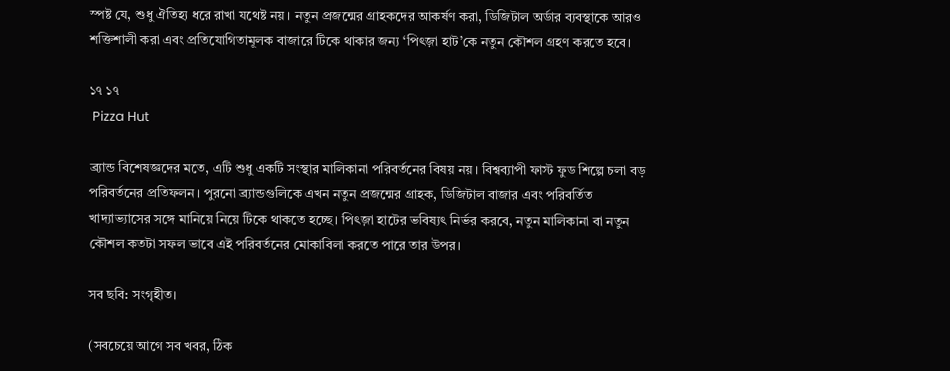স্পষ্ট যে, শুধু ঐতিহ্য ধরে রাখা যথেষ্ট নয়। নতুন প্রজন্মের গ্রাহকদের আকর্ষণ করা, ডিজিটাল অর্ডার ব্যবস্থাকে আরও শক্তিশালী করা এবং প্রতিযোগিতামূলক বাজারে টিকে থাকার জন্য ‘পিৎজ়া হাট’কে নতুন কৌশল গ্রহণ করতে হবে।

১৭ ১৭
 Pizza Hut

ব্র্যান্ড বিশেষজ্ঞদের মতে, এটি শুধু একটি সংস্থার মালিকানা পরিবর্তনের বিষয় নয়। বিশ্বব্যাপী ফাস্ট ফুড শিল্পে চলা বড় পরিবর্তনের প্রতিফলন। পুরনো ব্র্যান্ডগুলিকে এখন নতুন প্রজন্মের গ্রাহক, ডিজিটাল বাজার এবং পরিবর্তিত খাদ্যাভ্যাসের সঙ্গে মানিয়ে নিয়ে টিকে থাকতে হচ্ছে। পিৎজ়া হাটের ভবিষ্যৎ নির্ভর করবে, নতুন মালিকানা বা নতুন কৌশল কতটা সফল ভাবে এই পরিবর্তনের মোকাবিলা করতে পারে তার উপর।

সব ছবি: সংগৃহীত।

(সবচেয়ে আগে সব খবর, ঠিক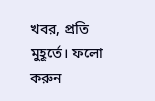খবর, প্রতি মুহূর্তে। ফলো করুন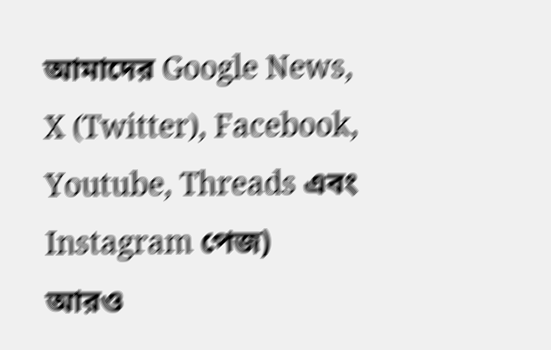আমাদের Google News, X (Twitter), Facebook, Youtube, Threads এবং Instagram পেজ)
আরও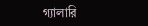গ্যালারি